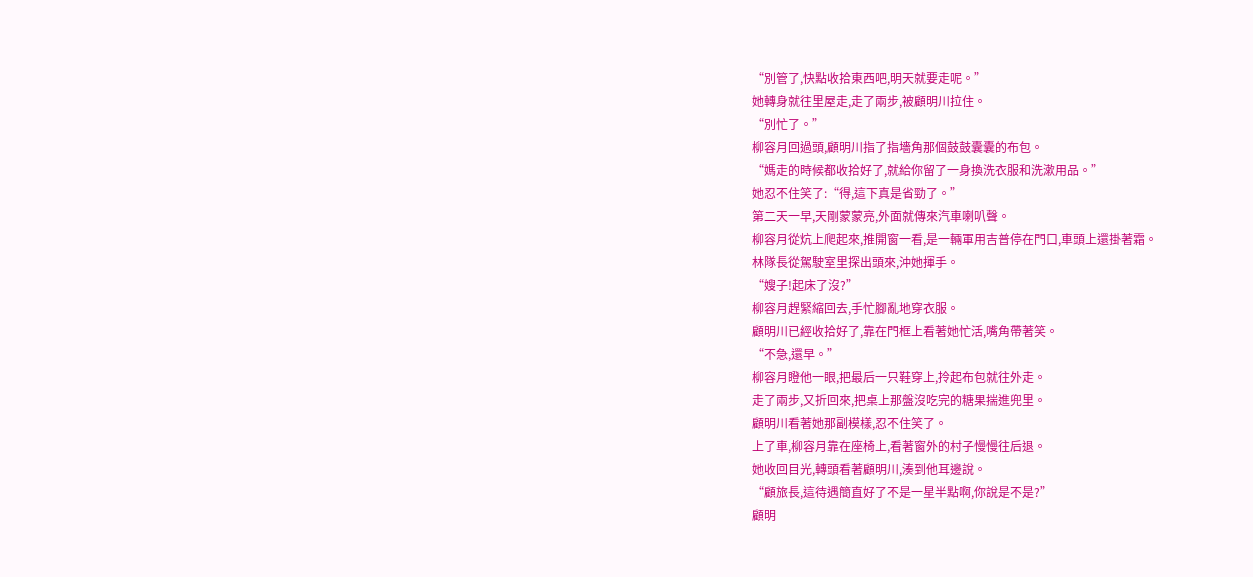“別管了,快點收拾東西吧,明天就要走呢。”
她轉身就往里屋走,走了兩步,被顧明川拉住。
“別忙了。”
柳容月回過頭,顧明川指了指墻角那個鼓鼓囊囊的布包。
“媽走的時候都收拾好了,就給你留了一身換洗衣服和洗漱用品。”
她忍不住笑了:“得,這下真是省勁了。”
第二天一早,天剛蒙蒙亮,外面就傳來汽車喇叭聲。
柳容月從炕上爬起來,推開窗一看,是一輛軍用吉普停在門口,車頭上還掛著霜。
林隊長從駕駛室里探出頭來,沖她揮手。
“嫂子!起床了沒?”
柳容月趕緊縮回去,手忙腳亂地穿衣服。
顧明川已經收拾好了,靠在門框上看著她忙活,嘴角帶著笑。
“不急,還早。”
柳容月瞪他一眼,把最后一只鞋穿上,拎起布包就往外走。
走了兩步,又折回來,把桌上那盤沒吃完的糖果揣進兜里。
顧明川看著她那副模樣,忍不住笑了。
上了車,柳容月靠在座椅上,看著窗外的村子慢慢往后退。
她收回目光,轉頭看著顧明川,湊到他耳邊說。
“顧旅長,這待遇簡直好了不是一星半點啊,你說是不是?”
顧明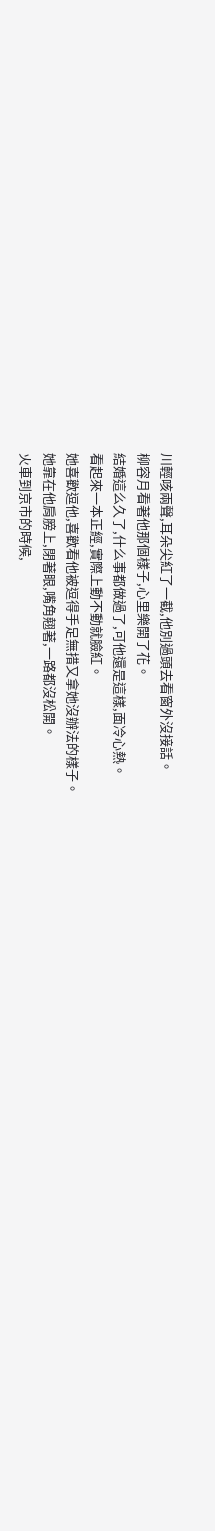川輕咳兩聲,耳朵尖紅了一截,他別過頭去看窗外沒接話。
柳容月看著他那個樣子,心里樂開了花。
結婚這么久了,什么事都做過了,可他還是這樣,面冷心熱。
看起來一本正經,實際上動不動就臉紅。
她喜歡逗他,喜歡看他被逗得手足無措又拿她沒辦法的樣子。
她靠在他肩膀上,閉著眼,嘴角翹著,一路都沒松開。
火車到京市的時候,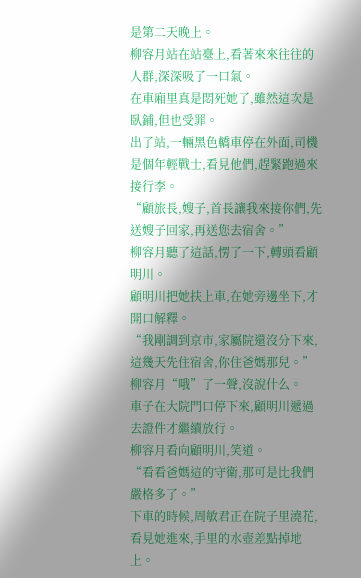是第二天晚上。
柳容月站在站臺上,看著來來往往的人群,深深吸了一口氣。
在車廂里真是悶死她了,雖然這次是臥鋪,但也受罪。
出了站,一輛黑色轎車停在外面,司機是個年輕戰士,看見他們,趕緊跑過來接行李。
“顧旅長,嫂子,首長讓我來接你們,先送嫂子回家,再送您去宿舍。”
柳容月聽了這話,愣了一下,轉頭看顧明川。
顧明川把她扶上車,在她旁邊坐下,才開口解釋。
“我剛調到京市,家屬院還沒分下來,這幾天先住宿舍,你住爸媽那兒。”
柳容月“哦”了一聲,沒說什么。
車子在大院門口停下來,顧明川遞過去證件才繼續放行。
柳容月看向顧明川,笑道。
“看看爸媽這的守衛,那可是比我們嚴格多了。”
下車的時候,周敏君正在院子里澆花,看見她進來,手里的水壺差點掉地上。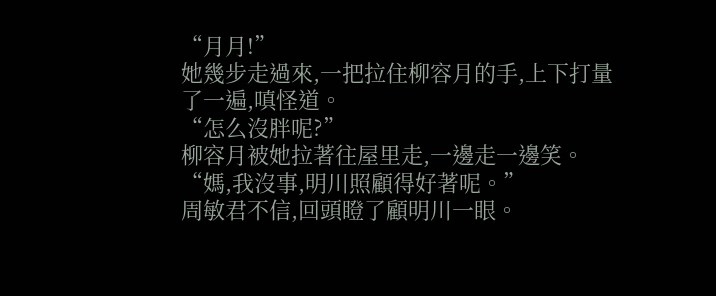“月月!”
她幾步走過來,一把拉住柳容月的手,上下打量了一遍,嗔怪道。
“怎么沒胖呢?”
柳容月被她拉著往屋里走,一邊走一邊笑。
“媽,我沒事,明川照顧得好著呢。”
周敏君不信,回頭瞪了顧明川一眼。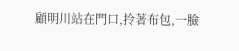顧明川站在門口,拎著布包,一臉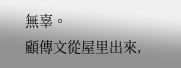無辜。
顧傳文從屋里出來,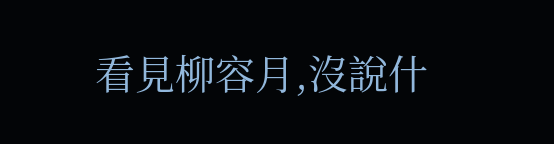看見柳容月,沒說什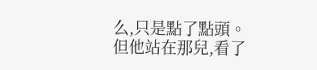么,只是點了點頭。
但他站在那兒,看了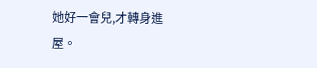她好一會兒,才轉身進屋。